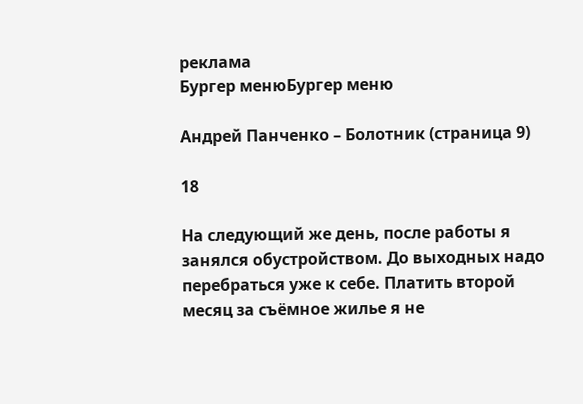реклама
Бургер менюБургер меню

Андрей Панченко – Болотник (страница 9)

18

На следующий же день, после работы я занялся обустройством. До выходных надо перебраться уже к себе. Платить второй месяц за съёмное жилье я не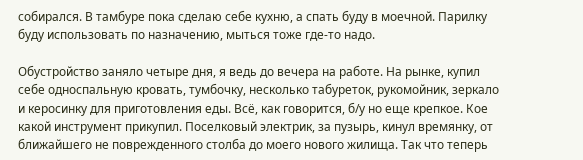собирался. В тамбуре пока сделаю себе кухню, а спать буду в моечной. Парилку буду использовать по назначению, мыться тоже где-то надо.

Обустройство заняло четыре дня, я ведь до вечера на работе. На рынке, купил себе односпальную кровать, тумбочку, несколько табуреток, рукомойник, зеркало и керосинку для приготовления еды. Всё, как говорится, б/у но еще крепкое. Кое какой инструмент прикупил. Поселковый электрик, за пузырь, кинул времянку, от ближайшего не поврежденного столба до моего нового жилища. Так что теперь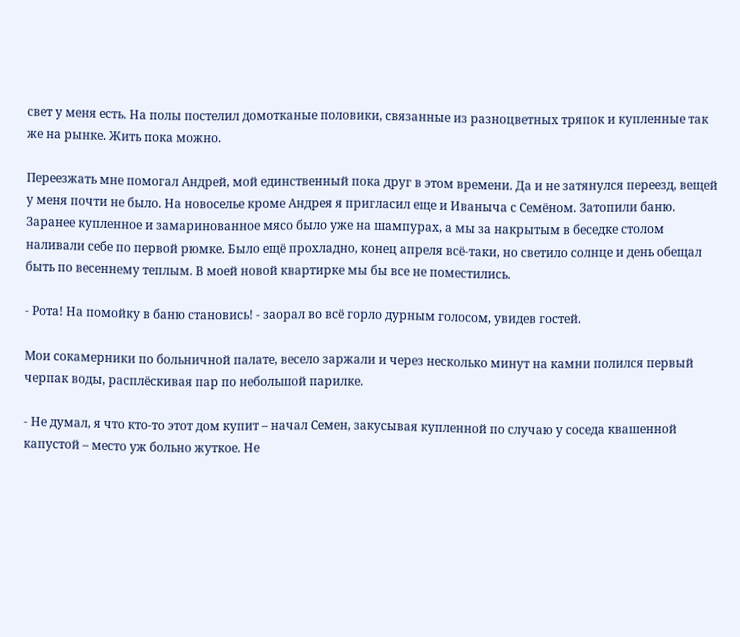свет у меня есть. На полы постелил домотканые половики, связанные из разноцветных тряпок и купленные так же на рынке. Жить пока можно.

Переезжать мне помогал Андрей, мой единственный пока друг в этом времени. Да и не затянулся переезд, вещей у меня почти не было. На новоселье кроме Андрея я пригласил еще и Иваныча с Семёном. Затопили баню. Заранее купленное и замаринованное мясо было уже на шампурах, а мы за накрытым в беседке столом наливали себе по первой рюмке. Было ещё прохладно, конец апреля всё-таки, но светило солнце и день обещал быть по весеннему теплым. В моей новой квартирке мы бы все не поместились.

- Рота! На помойку в баню становись! - заорал во всё горло дурным голосом, увидев гостей.

Мои сокамерники по больничной палате, весело заржали и через несколько минут на камни полился первый черпак воды, расплёскивая пар по небольшой парилке.

- Не думал, я что кто-то этот дом купит – начал Семен, закусывая купленной по случаю у соседа квашенной капустой – место уж больно жуткое. Не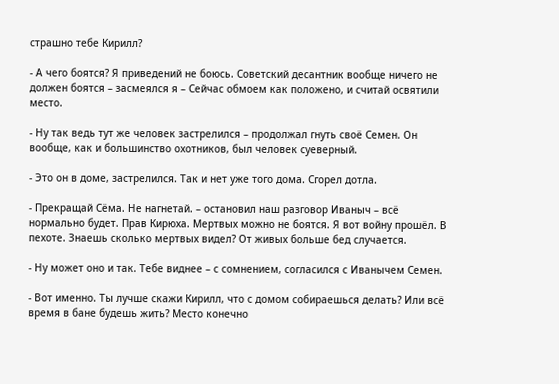страшно тебе Кирилл?

- А чего боятся? Я приведений не боюсь. Советский десантник вообще ничего не должен боятся – засмеялся я – Сейчас обмоем как положено, и считай освятили место.

- Ну так ведь тут же человек застрелился – продолжал гнуть своё Семен. Он вообще, как и большинство охотников, был человек суеверный.

- Это он в доме, застрелился. Так и нет уже того дома. Сгорел дотла.

- Прекращай Сёма. Не нагнетай. – остановил наш разговор Иваныч – всё нормально будет. Прав Кирюха. Мертвых можно не боятся. Я вот войну прошёл. В пехоте. Знаешь сколько мертвых видел? От живых больше бед случается.

- Ну может оно и так. Тебе виднее – с сомнением, согласился с Иванычем Семен.

- Вот именно. Ты лучше скажи Кирилл, что с домом собираешься делать? Или всё время в бане будешь жить? Место конечно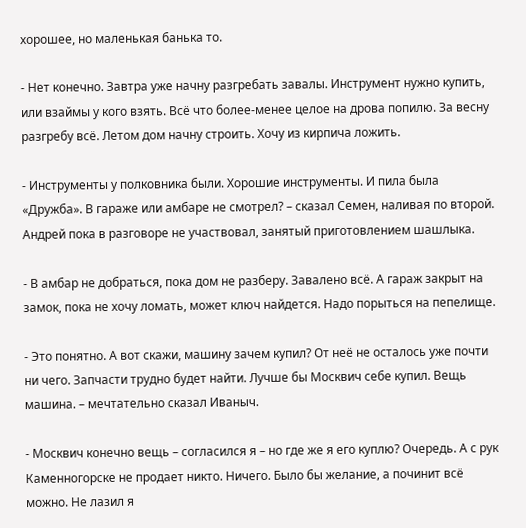хорошее, но маленькая банька то.

- Нет конечно. Завтра уже начну разгребать завалы. Инструмент нужно купить, или взаймы у кого взять. Всё что более-менее целое на дрова попилю. За весну разгребу всё. Летом дом начну строить. Хочу из кирпича ложить.

- Инструменты у полковника были. Хорошие инструменты. И пила была «Дружба». В гараже или амбаре не смотрел? – сказал Семен, наливая по второй. Андрей пока в разговоре не участвовал, занятый приготовлением шашлыка.

- В амбар не добраться, пока дом не разберу. Завалено всё. А гараж закрыт на замок, пока не хочу ломать, может ключ найдется. Надо порыться на пепелище.

- Это понятно. А вот скажи, машину зачем купил? От неё не осталось уже почти ни чего. Запчасти трудно будет найти. Лучше бы Москвич себе купил. Вещь машина. – мечтательно сказал Иваныч.

- Москвич конечно вещь – согласился я – но где же я его куплю? Очередь. А с рук Каменногорске не продает никто. Ничего. Было бы желание, а починит всё можно. Не лазил я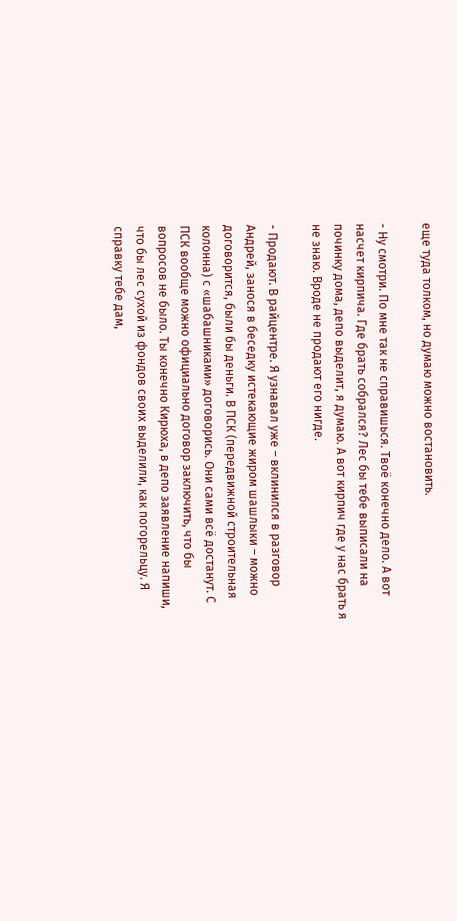еще туда толком, но думаю можно востановить.

- Ну смотри. По мне так не справишься. Твоё конечно дело. А вот насчет кирпича. Где брать собрался? Лес бы тебе выписали на починку дома, депо выделит, я думаю. А вот кирпич где у нас брать я не знаю. Вроде не продают его нигде.

- Продают. В райцентре. Я узнавал уже – вклинился в разговор Андрей, занося в беседку истекающие жиром шашлыки – можно договорится, были бы деньги. В ПСК (передвижной строительная колонна) с «шабашниками» договорись. Они сами всё достанут. С ПСК вообще можно официально договор заключить, что бы вопросов не было. Ты конечно Кирюха, в депо заявление напиши, что бы лес сухой из фондов своих выделили, как погорельцу. Я справку тебе дам,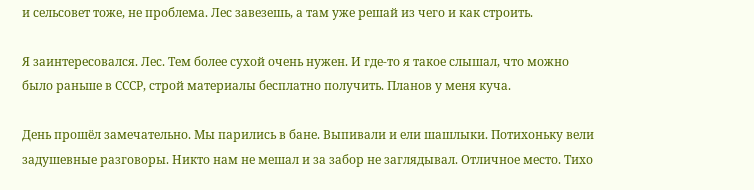и сельсовет тоже, не проблема. Лес завезешь, а там уже решай из чего и как строить.

Я заинтересовался. Лес. Тем более сухой очень нужен. И где-то я такое слышал, что можно было раньше в СССР, строй материалы бесплатно получить. Планов у меня куча.

День прошёл замечательно. Мы парились в бане. Выпивали и ели шашлыки. Потихоньку вели задушевные разговоры. Никто нам не мешал и за забор не заглядывал. Отличное место. Тихо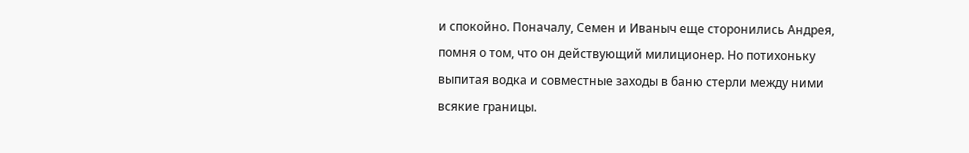и спокойно. Поначалу, Семен и Иваныч еще сторонились Андрея, помня о том, что он действующий милиционер. Но потихоньку выпитая водка и совместные заходы в баню стерли между ними всякие границы.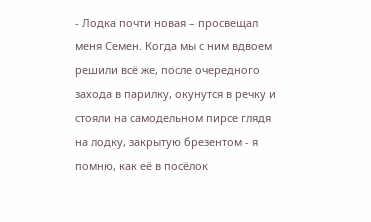- Лодка почти новая – просвещал меня Семен. Когда мы с ним вдвоем решили всё же, после очередного захода в парилку, окунутся в речку и стояли на самодельном пирсе глядя на лодку, закрытую брезентом - я помню, как её в посёлок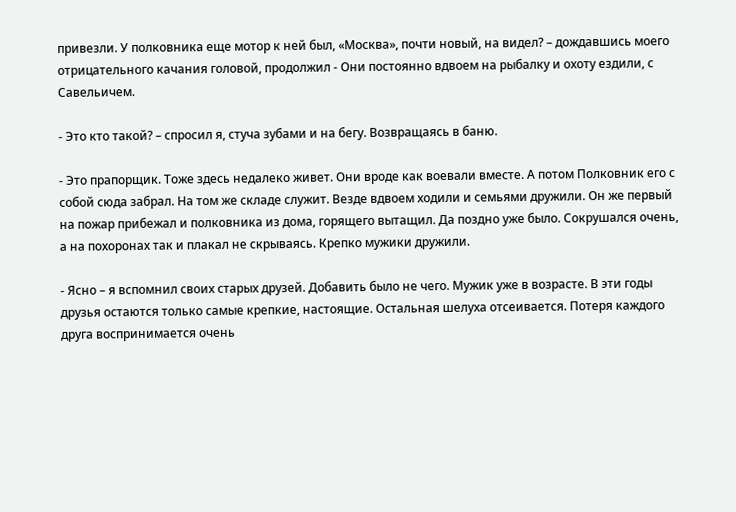привезли. У полковника еще мотор к ней был, «Москва», почти новый, на видел? – дождавшись моего отрицательного качания головой, продолжил - Они постоянно вдвоем на рыбалку и охоту ездили, с Савельичем.

- Это кто такой? – спросил я, стуча зубами и на бегу. Возвращаясь в баню.

- Это прапорщик. Тоже здесь недалеко живет. Они вроде как воевали вместе. А потом Полковник его с собой сюда забрал. На том же складе служит. Везде вдвоем ходили и семьями дружили. Он же первый на пожар прибежал и полковника из дома, горящего вытащил. Да поздно уже было. Сокрушался очень, а на похоронах так и плакал не скрываясь. Крепко мужики дружили.

- Ясно – я вспомнил своих старых друзей. Добавить было не чего. Мужик уже в возрасте. В эти годы друзья остаются только самые крепкие, настоящие. Остальная шелуха отсеивается. Потеря каждого друга воспринимается очень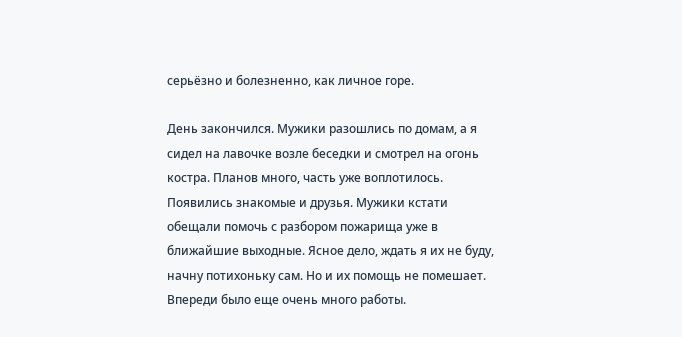серьёзно и болезненно, как личное горе.

День закончился. Мужики разошлись по домам, а я сидел на лавочке возле беседки и смотрел на огонь костра. Планов много, часть уже воплотилось. Появились знакомые и друзья. Мужики кстати обещали помочь с разбором пожарища уже в ближайшие выходные. Ясное дело, ждать я их не буду, начну потихоньку сам. Но и их помощь не помешает. Впереди было еще очень много работы.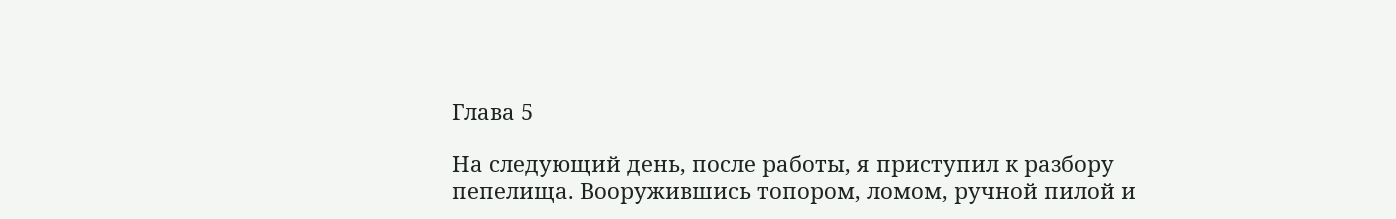Глава 5

На следующий день, после работы, я приступил к разбору пепелища. Вооружившись топором, ломом, ручной пилой и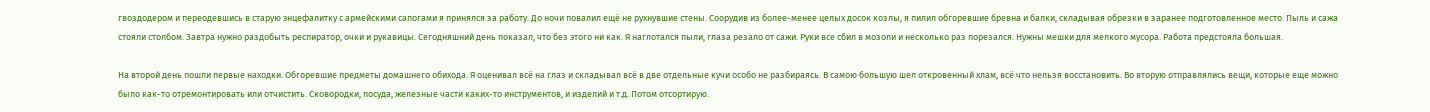гвоздодером и переодевшись в старую энцефалитку с армейскими сапогами я принялся за работу. До ночи повалил ещё не рухнувшие стены. Соорудив из более-менее целых досок козлы, я пилил обгоревшие бревна и балки, складывая обрезки в заранее подготовленное место. Пыль и сажа стояли столбом. Завтра нужно раздобыть респиратор, очки и рукавицы. Сегодняшний день показал, что без этого ни как. Я наглотался пыли, глаза резало от сажи. Руки все сбил в мозоли и несколько раз порезался. Нужны мешки для мелкого мусора. Работа предстояла большая.

На второй день пошли первые находки. Обгоревшие предметы домашнего обихода. Я оценивал всё на глаз и складывал всё в две отдельные кучи особо не разбираясь. В самою большую шел откровенный хлам, всё что нельзя восстановить. Во вторую отправлялись вещи, которые еще можно было как-то отремонтировать или отчистить. Сковородки, посуда, железные части каких-то инструментов, и изделий и т.д. Потом отсортирую.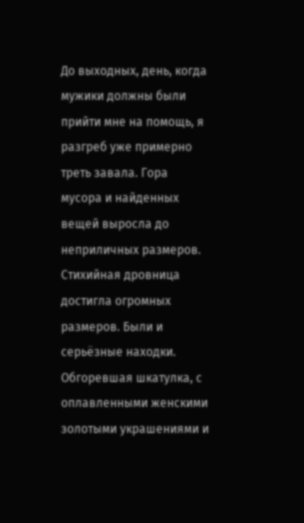До выходных, день, когда мужики должны были прийти мне на помощь, я разгреб уже примерно треть завала. Гора мусора и найденных вещей выросла до неприличных размеров. Стихийная дровница достигла огромных размеров. Были и серьёзные находки. Обгоревшая шкатулка, с оплавленными женскими золотыми украшениями и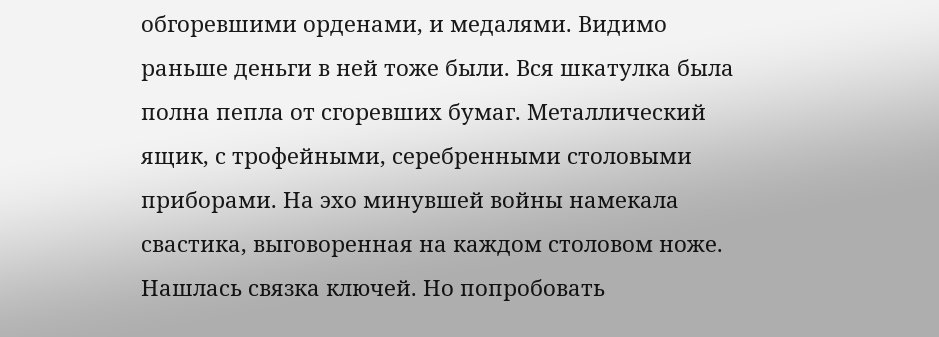обгоревшими орденами, и медалями. Видимо раньше деньги в ней тоже были. Вся шкатулка была полна пепла от сгоревших бумаг. Металлический ящик, с трофейными, серебренными столовыми приборами. На эхо минувшей войны намекала свастика, выговоренная на каждом столовом ноже. Нашлась связка ключей. Но попробовать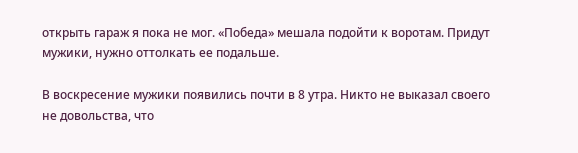открыть гараж я пока не мог. «Победа» мешала подойти к воротам. Придут мужики, нужно оттолкать ее подальше.

В воскресение мужики появились почти в 8 утра. Никто не выказал своего не довольства, что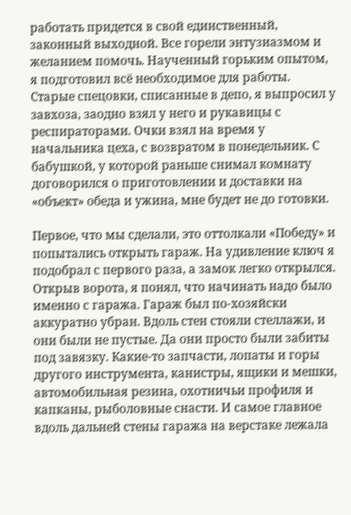работать придется в свой единственный, законный выходной. Все горели энтузиазмом и желанием помочь. Наученный горьким опытом, я подготовил всё необходимое для работы. Старые спецовки, списанные в депо, я выпросил у завхоза, заодно взял у него и рукавицы с респираторами. Очки взял на время у начальника цеха, с возвратом в понедельник. С бабушкой, у которой раньше снимал комнату договорился о приготовлении и доставки на «объект» обеда и ужина, мне будет не до готовки.

Первое, что мы сделали, это оттолкали «Победу» и попытались открыть гараж. На удивление ключ я подобрал с первого раза, а замок легко открылся. Открыв ворота, я понял, что начинать надо было именно с гаража. Гараж был по-хозяйски аккуратно убран. Вдоль стен стояли стеллажи, и они были не пустые. Да они просто были забиты под завязку. Какие-то запчасти, лопаты и горы другого инструмента, канистры, ящики и мешки, автомобильная резина, охотничьи профиля и капканы, рыболовные снасти. И самое главное вдоль дальней стены гаража на верстаке лежала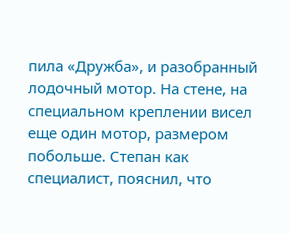пила «Дружба», и разобранный лодочный мотор. На стене, на специальном креплении висел еще один мотор, размером побольше. Степан как специалист, пояснил, что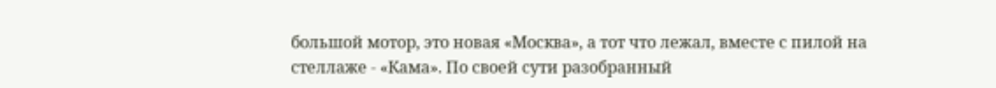большой мотор, это новая «Москва», а тот что лежал, вместе с пилой на стеллаже - «Кама». По своей сути разобранный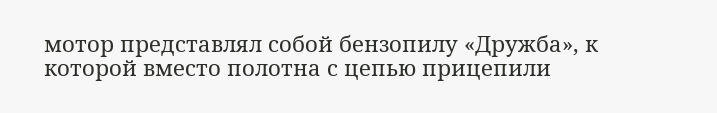мотор представлял собой бензопилу «Дружба», к которой вместо полотна с цепью прицепили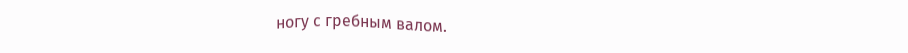ногу с гребным валом.